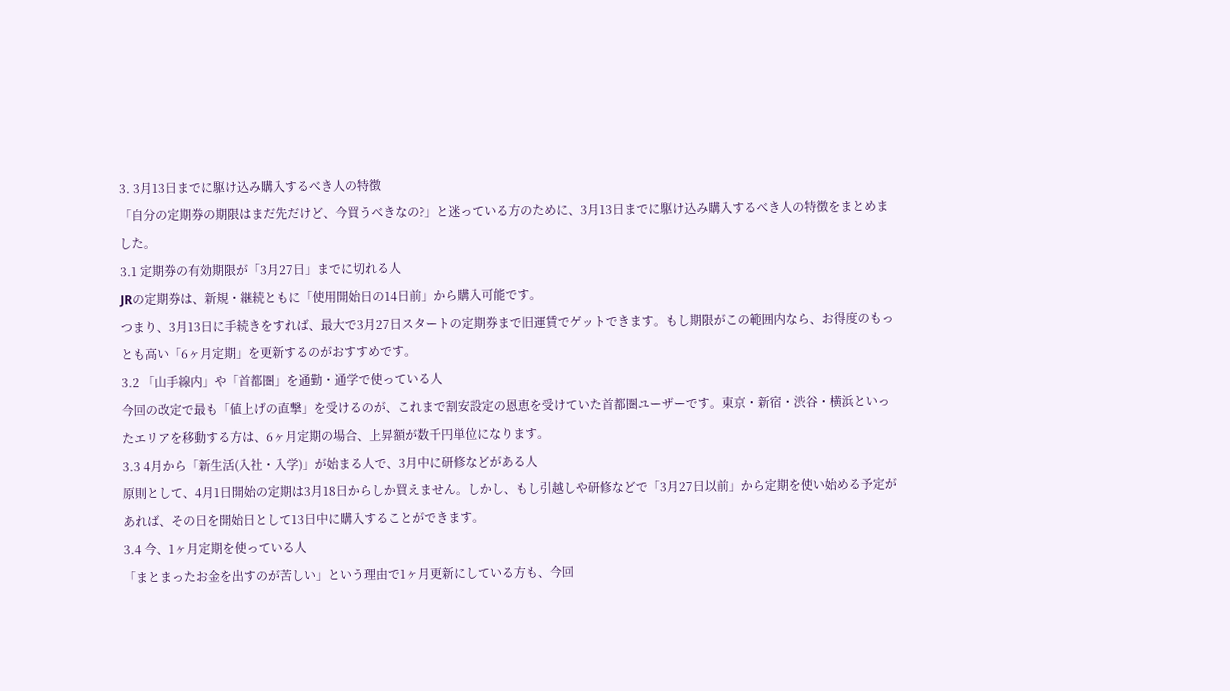3. 3月13日までに駆け込み購入するべき人の特徴
「自分の定期券の期限はまだ先だけど、今買うべきなの?」と迷っている方のために、3月13日までに駆け込み購入するべき人の特徴をまとめました。
3.1 定期券の有効期限が「3月27日」までに切れる人
JRの定期券は、新規・継続ともに「使用開始日の14日前」から購入可能です。
つまり、3月13日に手続きをすれば、最大で3月27日スタートの定期券まで旧運賃でゲットできます。もし期限がこの範囲内なら、お得度のもっとも高い「6ヶ月定期」を更新するのがおすすめです。
3.2 「山手線内」や「首都圏」を通勤・通学で使っている人
今回の改定で最も「値上げの直撃」を受けるのが、これまで割安設定の恩恵を受けていた首都圏ユーザーです。東京・新宿・渋谷・横浜といったエリアを移動する方は、6ヶ月定期の場合、上昇額が数千円単位になります。
3.3 4月から「新生活(入社・入学)」が始まる人で、3月中に研修などがある人
原則として、4月1日開始の定期は3月18日からしか買えません。しかし、もし引越しや研修などで「3月27日以前」から定期を使い始める予定があれば、その日を開始日として13日中に購入することができます。
3.4 今、1ヶ月定期を使っている人
「まとまったお金を出すのが苦しい」という理由で1ヶ月更新にしている方も、今回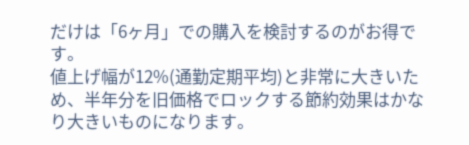だけは「6ヶ月」での購入を検討するのがお得です。
値上げ幅が12%(通勤定期平均)と非常に大きいため、半年分を旧価格でロックする節約効果はかなり大きいものになります。